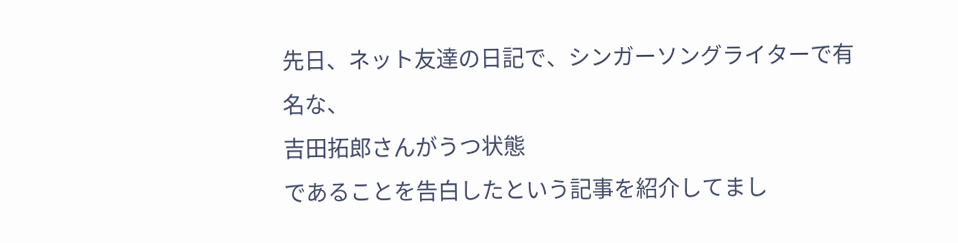先日、ネット友達の日記で、シンガーソングライターで有名な、
吉田拓郎さんがうつ状態
であることを告白したという記事を紹介してまし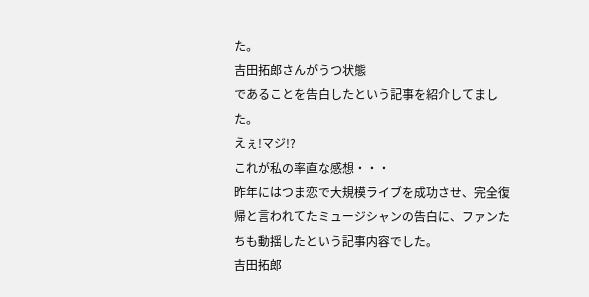た。
吉田拓郎さんがうつ状態
であることを告白したという記事を紹介してました。
えぇ!マジ!?
これが私の率直な感想・・・
昨年にはつま恋で大規模ライブを成功させ、完全復帰と言われてたミュージシャンの告白に、ファンたちも動揺したという記事内容でした。
吉田拓郎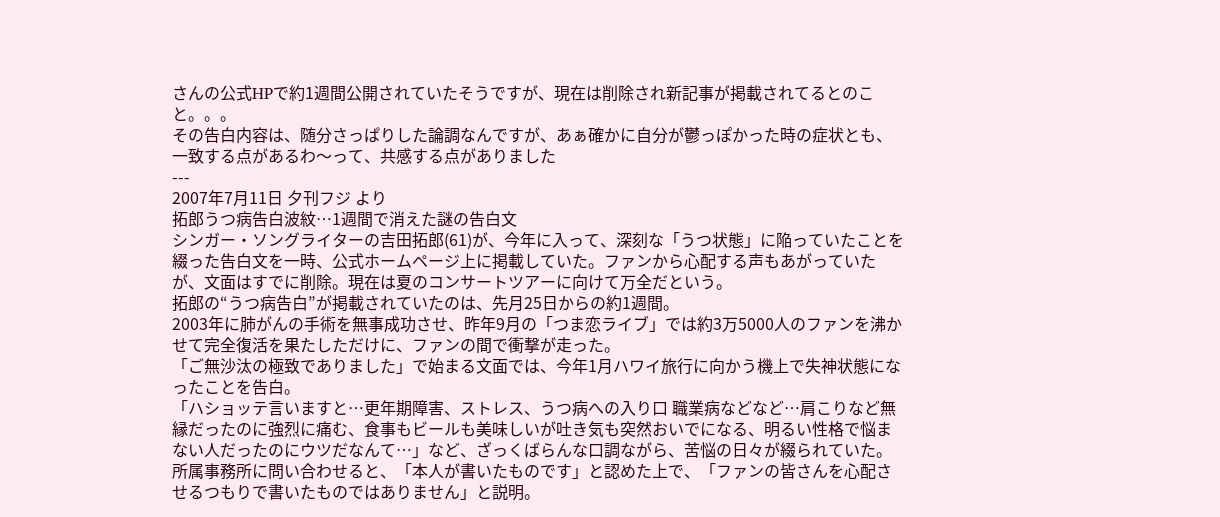さんの公式HPで約1週間公開されていたそうですが、現在は削除され新記事が掲載されてるとのこと。。。
その告白内容は、随分さっぱりした論調なんですが、あぁ確かに自分が鬱っぽかった時の症状とも、一致する点があるわ〜って、共感する点がありました
---
2007年7月11日 夕刊フジ より
拓郎うつ病告白波紋…1週間で消えた謎の告白文
シンガー・ソングライターの吉田拓郎(61)が、今年に入って、深刻な「うつ状態」に陥っていたことを綴った告白文を一時、公式ホームページ上に掲載していた。ファンから心配する声もあがっていたが、文面はすでに削除。現在は夏のコンサートツアーに向けて万全だという。
拓郎の“うつ病告白”が掲載されていたのは、先月25日からの約1週間。
2003年に肺がんの手術を無事成功させ、昨年9月の「つま恋ライブ」では約3万5000人のファンを沸かせて完全復活を果たしただけに、ファンの間で衝撃が走った。
「ご無沙汰の極致でありました」で始まる文面では、今年1月ハワイ旅行に向かう機上で失神状態になったことを告白。
「ハショッテ言いますと…更年期障害、ストレス、うつ病への入り口 職業病などなど…肩こりなど無縁だったのに強烈に痛む、食事もビールも美味しいが吐き気も突然おいでになる、明るい性格で悩まない人だったのにウツだなんて…」など、ざっくばらんな口調ながら、苦悩の日々が綴られていた。
所属事務所に問い合わせると、「本人が書いたものです」と認めた上で、「ファンの皆さんを心配させるつもりで書いたものではありません」と説明。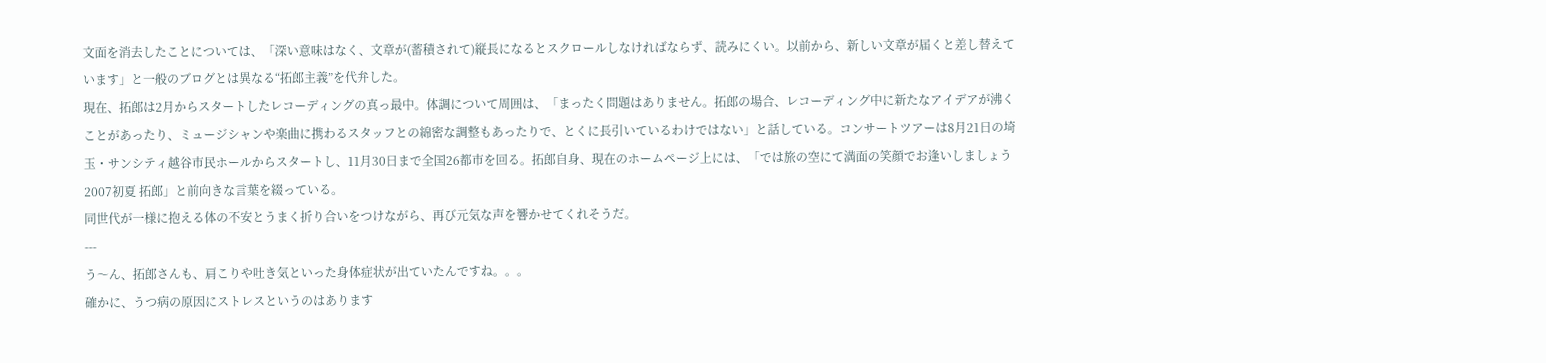文面を消去したことについては、「深い意味はなく、文章が(蓄積されて)縦長になるとスクロールしなければならず、読みにくい。以前から、新しい文章が届くと差し替えています」と一般のブログとは異なる“拓郎主義”を代弁した。
現在、拓郎は2月からスタートしたレコーディングの真っ最中。体調について周囲は、「まったく問題はありません。拓郎の場合、レコーディング中に新たなアイデアが沸くことがあったり、ミュージシャンや楽曲に携わるスタッフとの綿密な調整もあったりで、とくに長引いているわけではない」と話している。コンサートツアーは8月21日の埼玉・サンシティ越谷市民ホールからスタートし、11月30日まで全国26都市を回る。拓郎自身、現在のホームページ上には、「では旅の空にて満面の笑顔でお逢いしましょう 2007初夏 拓郎」と前向きな言葉を綴っている。
同世代が一様に抱える体の不安とうまく折り合いをつけながら、再び元気な声を響かせてくれそうだ。
---
う〜ん、拓郎さんも、肩こりや吐き気といった身体症状が出ていたんですね。。。
確かに、うつ病の原因にストレスというのはあります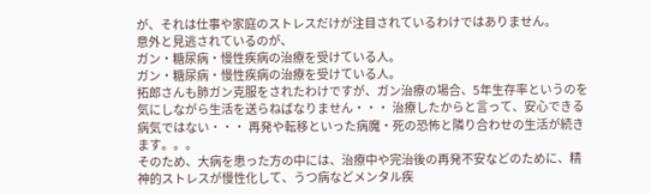が、それは仕事や家庭のストレスだけが注目されているわけではありません。
意外と見逃されているのが、
ガン・糖尿病・慢性疾病の治療を受けている人。
ガン・糖尿病・慢性疾病の治療を受けている人。
拓郎さんも肺ガン克服をされたわけですが、ガン治療の場合、5年生存率というのを気にしながら生活を送らねばなりません・・・ 治療したからと言って、安心できる病気ではない・・・ 再発や転移といった病魔・死の恐怖と隣り合わせの生活が続きます。。。
そのため、大病を患った方の中には、治療中や完治後の再発不安などのために、精神的ストレスが慢性化して、うつ病などメンタル疾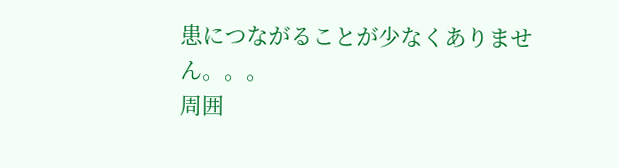患につながることが少なくありません。。。
周囲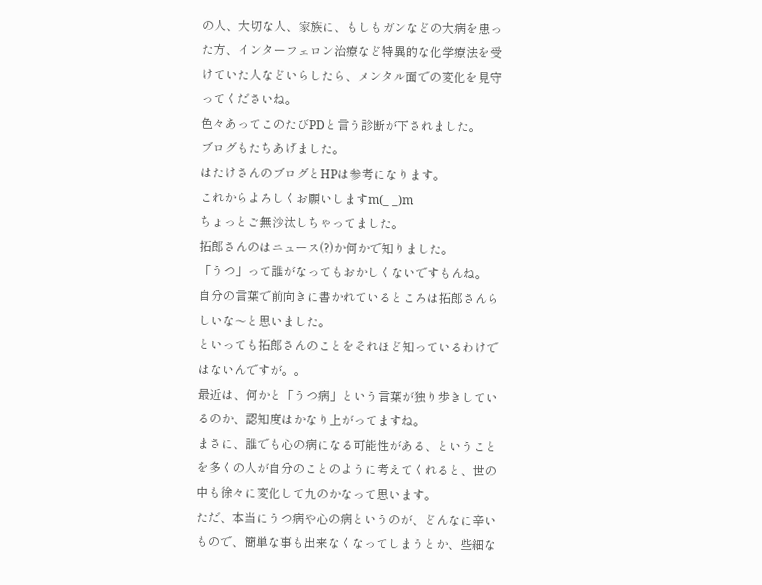の人、大切な人、家族に、もしもガンなどの大病を患った方、インターフェロン治療など特異的な化学療法を受けていた人などいらしたら、メンタル面での変化を見守ってくださいね。
色々あってこのたびPDと言う診断が下されました。
ブログもたちあげました。
はたけさんのブログとHPは参考になります。
これからよろしくお願いしますm(_ _)m
ちょっとご無沙汰しちゃってました。
拓郎さんのはニュース(?)か何かで知りました。
「うつ」って誰がなってもおかしくないですもんね。
自分の言葉で前向きに書かれているところは拓郎さんらしいな〜と思いました。
といっても拓郎さんのことをそれほど知っているわけではないんですが。。
最近は、何かと「うつ病」という言葉が独り歩きしているのか、認知度はかなり上がってますね。
まさに、誰でも心の病になる可能性がある、ということを多くの人が自分のことのように考えてくれると、世の中も徐々に変化して九のかなって思います。
ただ、本当にうつ病や心の病というのが、どんなに辛いもので、簡単な事も出来なくなってしまうとか、些細な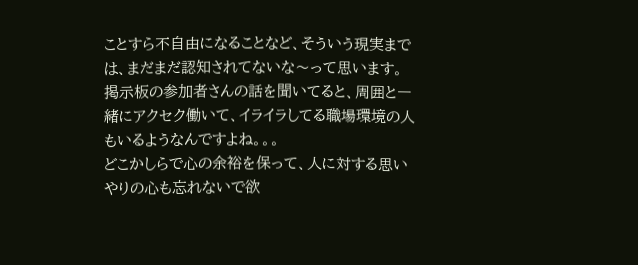ことすら不自由になることなど、そういう現実までは、まだまだ認知されてないな〜って思います。
掲示板の参加者さんの話を聞いてると、周囲と一緒にアクセク働いて、イライラしてる職場環境の人もいるようなんですよね。。。
どこかしらで心の余裕を保って、人に対する思いやりの心も忘れないで欲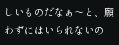しいものだなぁ〜と、願わずにはいられないの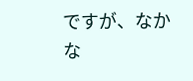ですが、なかな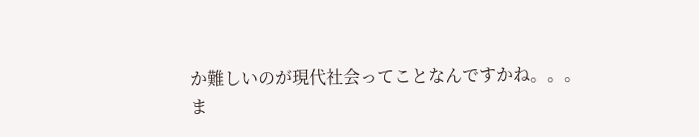か難しいのが現代社会ってことなんですかね。。。
ま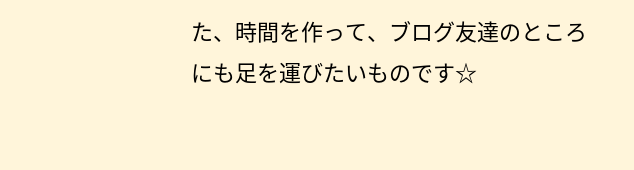た、時間を作って、ブログ友達のところにも足を運びたいものです☆